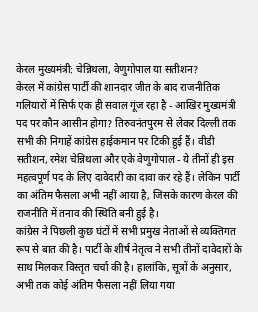केरल मुख्यमंत्री: चेन्निथला, वेणुगोपाल या सतीशन?
केरल में कांग्रेस पार्टी की शानदार जीत के बाद राजनीतिक गलियारों में सिर्फ एक ही सवाल गूंज रहा है - आखिर मुख्यमंत्री पद पर कौन आसीन होगा? तिरुवनंतपुरम से लेकर दिल्ली तक सभी की निगाहें कांग्रेस हाईकमान पर टिकी हुई हैं। वीडी सतीशन, रमेश चेन्निथला और एके वेणुगोपाल - ये तीनों ही इस महत्वपूर्ण पद के लिए दावेदारी का दावा कर रहे हैं। लेकिन पार्टी का अंतिम फैसला अभी नहीं आया है, जिसके कारण केरल की राजनीति में तनाव की स्थिति बनी हुई है।
कांग्रेस ने पिछली कुछ घंटों में सभी प्रमुख नेताओं से व्यक्तिगत रूप से बात की है। पार्टी के शीर्ष नेतृत्व ने सभी तीनों दावेदारों के साथ मिलकर विस्तृत चर्चा की है। हालांकि, सूत्रों के अनुसार, अभी तक कोई अंतिम फैसला नहीं लिया गया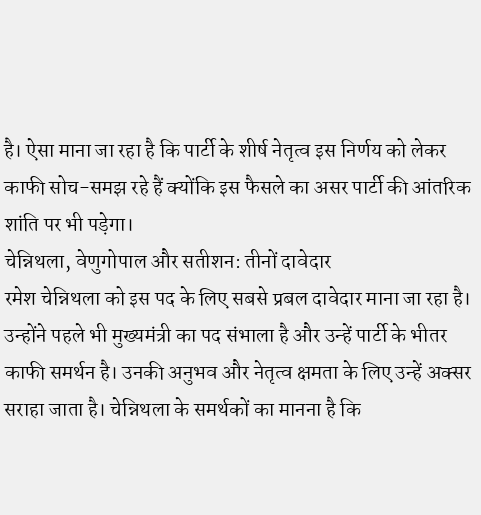है। ऐसा माना जा रहा है कि पार्टी के शीर्ष नेतृत्व इस निर्णय को लेकर काफी सोच-समझ रहे हैं क्योंकि इस फैसले का असर पार्टी की आंतरिक शांति पर भी पड़ेगा।
चेन्निथला, वेणुगोपाल और सतीशन: तीनों दावेदार
रमेश चेन्निथला को इस पद के लिए सबसे प्रबल दावेदार माना जा रहा है। उन्होंने पहले भी मुख्यमंत्री का पद संभाला है और उन्हें पार्टी के भीतर काफी समर्थन है। उनकी अनुभव और नेतृत्व क्षमता के लिए उन्हें अक्सर सराहा जाता है। चेन्निथला के समर्थकों का मानना है कि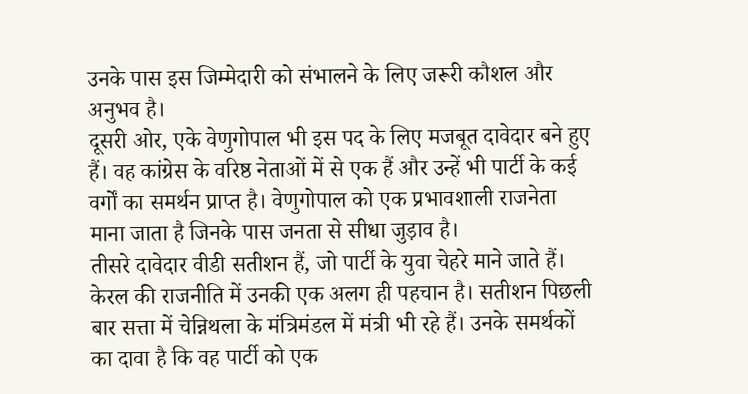उनके पास इस जिम्मेदारी को संभालने के लिए जरूरी कौशल और अनुभव है।
दूसरी ओर, एके वेणुगोपाल भी इस पद के लिए मजबूत दावेदार बने हुए हैं। वह कांग्रेस के वरिष्ठ नेताओं में से एक हैं और उन्हें भी पार्टी के कई वर्गों का समर्थन प्राप्त है। वेणुगोपाल को एक प्रभावशाली राजनेता माना जाता है जिनके पास जनता से सीधा जुड़ाव है।
तीसरे दावेदार वीडी सतीशन हैं, जो पार्टी के युवा चेहरे माने जाते हैं। केरल की राजनीति में उनकी एक अलग ही पहचान है। सतीशन पिछली बार सत्ता में चेन्निथला के मंत्रिमंडल में मंत्री भी रहे हैं। उनके समर्थकों का दावा है कि वह पार्टी को एक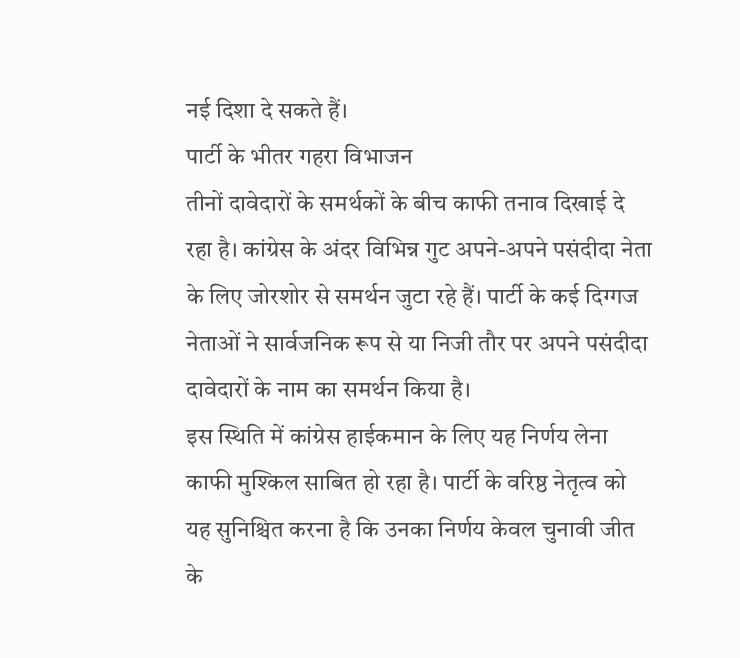नई दिशा दे सकते हैं।
पार्टी के भीतर गहरा विभाजन
तीनों दावेदारों के समर्थकों के बीच काफी तनाव दिखाई दे रहा है। कांग्रेस के अंदर विभिन्न गुट अपने-अपने पसंदीदा नेता के लिए जोरशोर से समर्थन जुटा रहे हैं। पार्टी के कई दिग्गज नेताओं ने सार्वजनिक रूप से या निजी तौर पर अपने पसंदीदा दावेदारों के नाम का समर्थन किया है।
इस स्थिति में कांग्रेस हाईकमान के लिए यह निर्णय लेना काफी मुश्किल साबित हो रहा है। पार्टी के वरिष्ठ नेतृत्व को यह सुनिश्चित करना है कि उनका निर्णय केवल चुनावी जीत के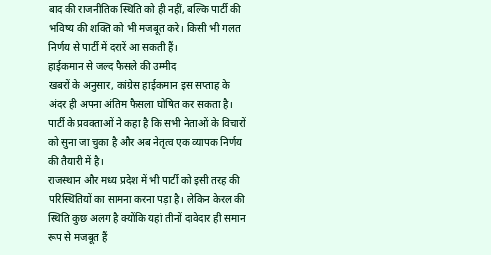बाद की राजनीतिक स्थिति को ही नहीं, बल्कि पार्टी की भविष्य की शक्ति को भी मजबूत करे। किसी भी गलत निर्णय से पार्टी में दरारें आ सकती हैं।
हाईकमान से जल्द फैसले की उम्मीद
खबरों के अनुसार, कांग्रेस हाईकमान इस सप्ताह के अंदर ही अपना अंतिम फैसला घोषित कर सकता है। पार्टी के प्रवक्ताओं ने कहा है कि सभी नेताओं के विचारों को सुना जा चुका है और अब नेतृत्व एक व्यापक निर्णय की तैयारी में है।
राजस्थान और मध्य प्रदेश में भी पार्टी को इसी तरह की परिस्थितियों का सामना करना पड़ा है। लेकिन केरल की स्थिति कुछ अलग है क्योंकि यहां तीनों दावेदार ही समान रूप से मजबूत हैं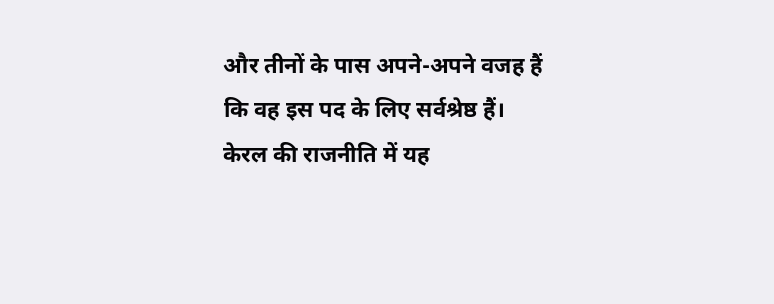और तीनों के पास अपने-अपने वजह हैं कि वह इस पद के लिए सर्वश्रेष्ठ हैं।
केरल की राजनीति में यह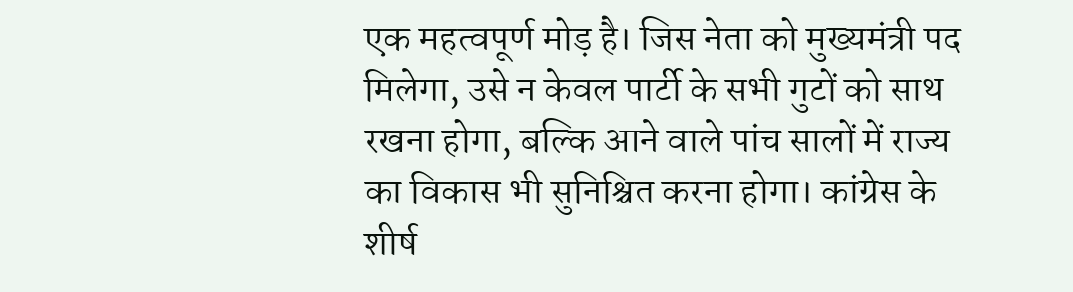एक महत्वपूर्ण मोड़ है। जिस नेता को मुख्यमंत्री पद मिलेगा, उसे न केवल पार्टी के सभी गुटों को साथ रखना होगा, बल्कि आने वाले पांच सालों में राज्य का विकास भी सुनिश्चित करना होगा। कांग्रेस के शीर्ष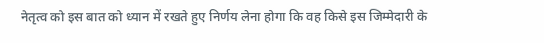नेतृत्व को इस बात को ध्यान में रखते हुए निर्णय लेना होगा कि वह किसे इस जिम्मेदारी के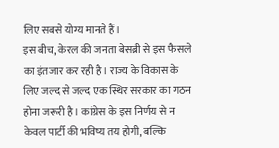लिए सबसे योग्य मानते हैं।
इस बीच, केरल की जनता बेसब्री से इस फैसले का इंतजार कर रही है। राज्य के विकास के लिए जल्द से जल्द एक स्थिर सरकार का गठन होना जरूरी है। कांग्रेस के इस निर्णय से न केवल पार्टी की भविष्य तय होगी, बल्कि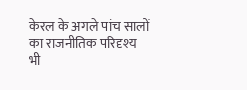केरल के अगले पांच सालों का राजनीतिक परिदृश्य भी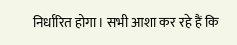निर्धारित होगा। सभी आशा कर रहे हैं कि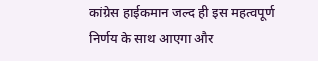कांग्रेस हाईकमान जल्द ही इस महत्वपूर्ण निर्णय के साथ आएगा और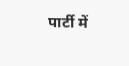पार्टी में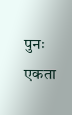पुनः एकता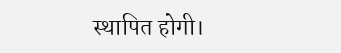स्थापित होगी।